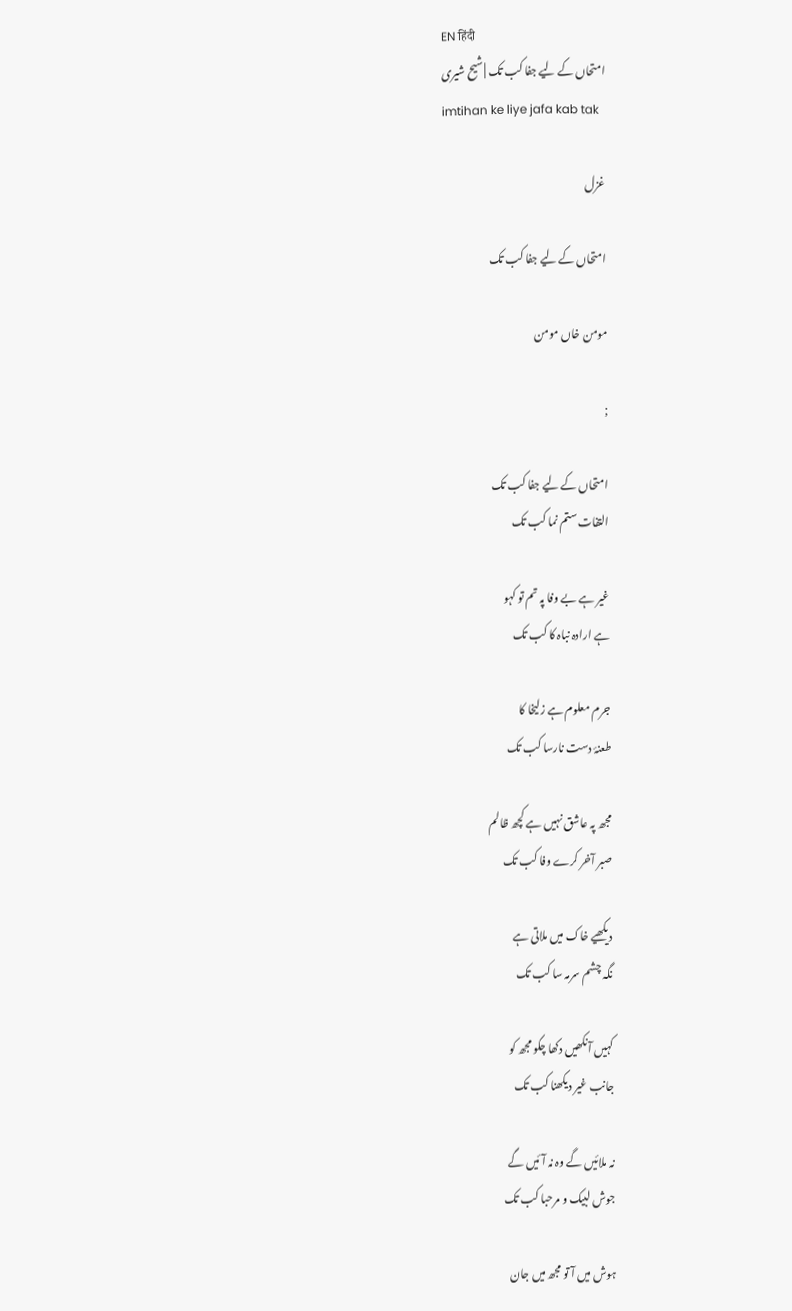EN हिंदी
امتحاں کے لیے جفا کب تک | شیح شیری
imtihan ke liye jafa kab tak

غزل

امتحاں کے لیے جفا کب تک

مومن خاں مومن

;

امتحاں کے لیے جفا کب تک
التفات ستم نما کب تک

غیر ہے بے وفا پہ تم تو کہو
ہے ارادہ نباہ کا کب تک

جرم معلوم ہے زلیخا کا
طعنۂ دست نارسا کب تک

مجھ پہ عاشق نہیں ہے کچھ ظالم
صبر آخر کرے وفا کب تک

دیکھیے خاک میں ملاتی ہے
نگہ چشم سرمہ سا کب تک

کہیں آنکھیں دکھا چکو مجھ کو
جانب غیر دیکھنا کب تک

نہ ملائیں گے وہ نہ آئیں گے
جوش لبیک و مرحبا کب تک

ہوش میں آ تو مجھ میں جان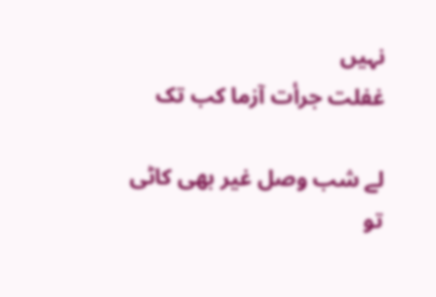نہیں
غفلت جرأت آزما کب تک

لے شب وصل غیر بھی کاٹی
تو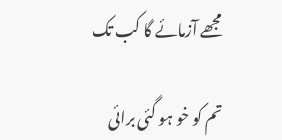مجھے آزمائے گا کب تک

تم کو خو ہو گئی برائی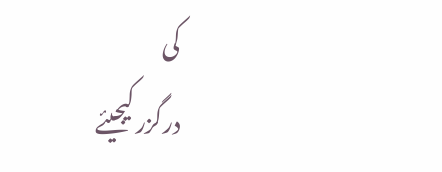کی
درگزر کیجیئے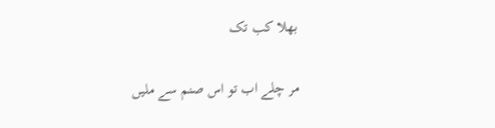بھلا کب تک

مر چلے اب تو اس صنم سے ملیں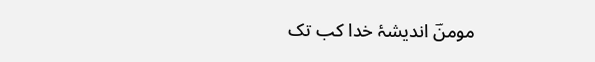مومنؔ اندیشۂ خدا کب تک